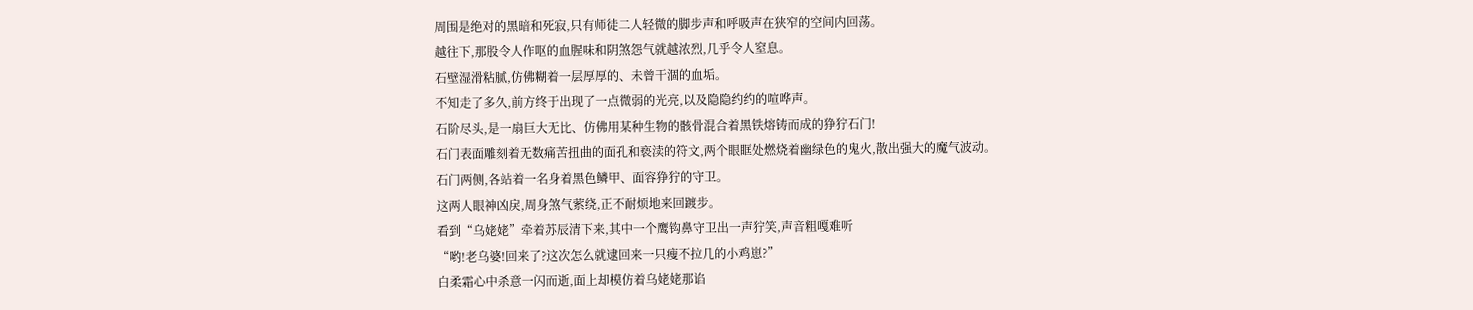周围是绝对的黑暗和死寂,只有师徒二人轻微的脚步声和呼吸声在狭窄的空间内回荡。
越往下,那股令人作呕的血腥味和阴煞怨气就越浓烈,几乎令人窒息。
石壁湿滑粘腻,仿佛糊着一层厚厚的、未曾干涸的血垢。
不知走了多久,前方终于出现了一点微弱的光亮,以及隐隐约约的喧哗声。
石阶尽头,是一扇巨大无比、仿佛用某种生物的骸骨混合着黑铁熔铸而成的狰狞石门!
石门表面雕刻着无数痛苦扭曲的面孔和亵渎的符文,两个眼眶处燃烧着幽绿色的鬼火,散出强大的魔气波动。
石门两侧,各站着一名身着黑色鳞甲、面容狰狞的守卫。
这两人眼神凶戾,周身煞气萦绕,正不耐烦地来回踱步。
看到“乌姥姥”牵着苏辰清下来,其中一个鹰钩鼻守卫出一声狞笑,声音粗嘎难听
“哟!老乌婆!回来了?这次怎么就逮回来一只瘦不拉几的小鸡崽?”
白柔霜心中杀意一闪而逝,面上却模仿着乌姥姥那谄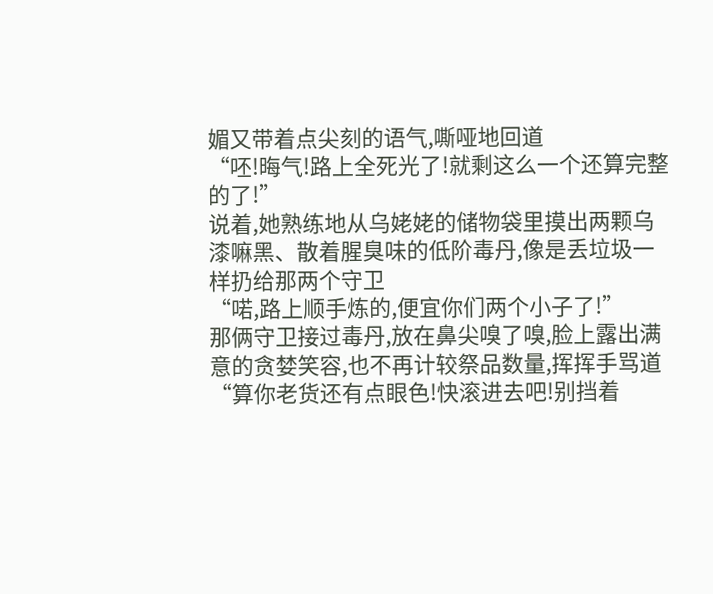媚又带着点尖刻的语气,嘶哑地回道
“呸!晦气!路上全死光了!就剩这么一个还算完整的了!”
说着,她熟练地从乌姥姥的储物袋里摸出两颗乌漆嘛黑、散着腥臭味的低阶毒丹,像是丢垃圾一样扔给那两个守卫
“喏,路上顺手炼的,便宜你们两个小子了!”
那俩守卫接过毒丹,放在鼻尖嗅了嗅,脸上露出满意的贪婪笑容,也不再计较祭品数量,挥挥手骂道
“算你老货还有点眼色!快滚进去吧!别挡着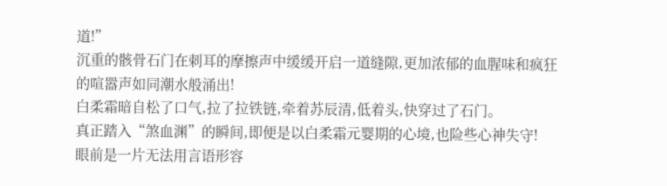道!”
沉重的骸骨石门在刺耳的摩擦声中缓缓开启一道缝隙,更加浓郁的血腥味和疯狂的喧嚣声如同潮水般涌出!
白柔霜暗自松了口气,拉了拉铁链,牵着苏辰清,低着头,快穿过了石门。
真正踏入“煞血渊”的瞬间,即便是以白柔霜元婴期的心境,也险些心神失守!
眼前是一片无法用言语形容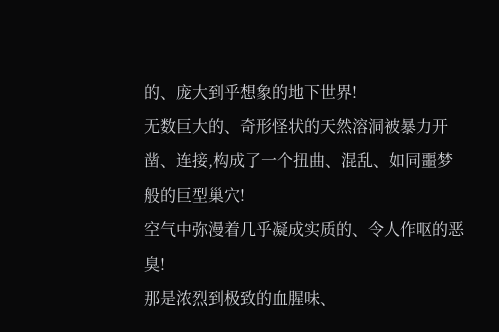的、庞大到乎想象的地下世界!
无数巨大的、奇形怪状的天然溶洞被暴力开凿、连接,构成了一个扭曲、混乱、如同噩梦般的巨型巢穴!
空气中弥漫着几乎凝成实质的、令人作呕的恶臭!
那是浓烈到极致的血腥味、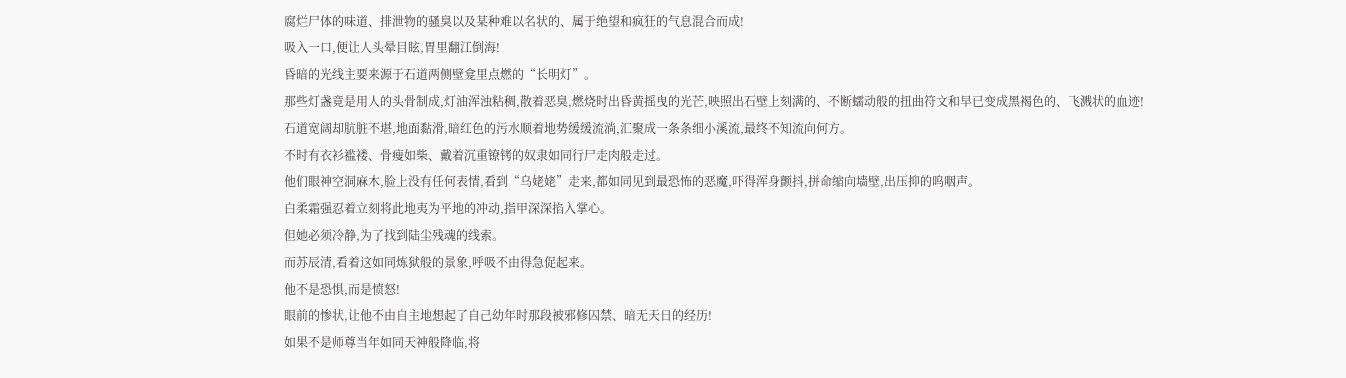腐烂尸体的味道、排泄物的骚臭以及某种难以名状的、属于绝望和疯狂的气息混合而成!
吸入一口,便让人头晕目眩,胃里翻江倒海!
昏暗的光线主要来源于石道两侧壁龛里点燃的“长明灯”。
那些灯盏竟是用人的头骨制成,灯油浑浊粘稠,散着恶臭,燃烧时出昏黄摇曳的光芒,映照出石壁上刻满的、不断蠕动般的扭曲符文和早已变成黑褐色的、飞溅状的血迹!
石道宽阔却肮脏不堪,地面黏滑,暗红色的污水顺着地势缓缓流淌,汇聚成一条条细小溪流,最终不知流向何方。
不时有衣衫褴褛、骨瘦如柴、戴着沉重镣铐的奴隶如同行尸走肉般走过。
他们眼神空洞麻木,脸上没有任何表情,看到“乌姥姥”走来,都如同见到最恐怖的恶魔,吓得浑身颤抖,拼命缩向墙壁,出压抑的呜咽声。
白柔霜强忍着立刻将此地夷为平地的冲动,指甲深深掐入掌心。
但她必须冷静,为了找到陆尘残魂的线索。
而苏辰清,看着这如同炼狱般的景象,呼吸不由得急促起来。
他不是恐惧,而是愤怒!
眼前的惨状,让他不由自主地想起了自己幼年时那段被邪修囚禁、暗无天日的经历!
如果不是师尊当年如同天神般降临,将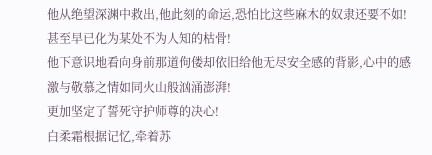他从绝望深渊中救出,他此刻的命运,恐怕比这些麻木的奴隶还要不如!
甚至早已化为某处不为人知的枯骨!
他下意识地看向身前那道佝偻却依旧给他无尽安全感的背影,心中的感激与敬慕之情如同火山般汹涌澎湃!
更加坚定了誓死守护师尊的决心!
白柔霜根据记忆,牵着苏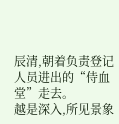辰清,朝着负责登记人员进出的“侍血堂”走去。
越是深入,所见景象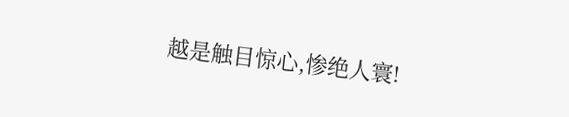越是触目惊心,惨绝人寰!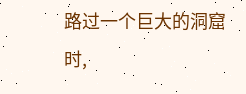路过一个巨大的洞窟时,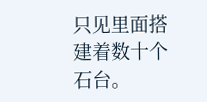只见里面搭建着数十个石台。